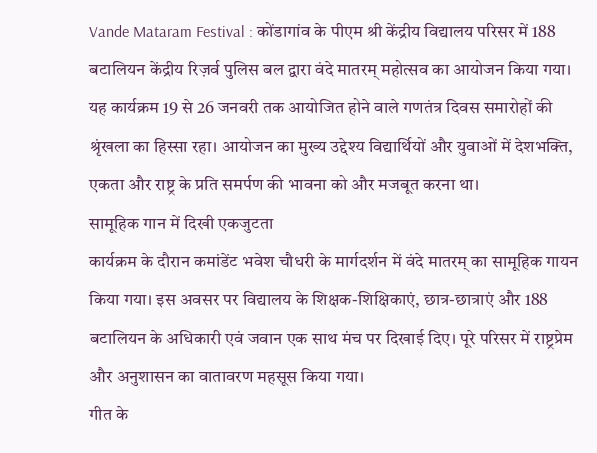Vande Mataram Festival : कोंडागांव के पीएम श्री केंद्रीय विद्यालय परिसर में 188 बटालियन केंद्रीय रिज़र्व पुलिस बल द्वारा वंदे मातरम् महोत्सव का आयोजन किया गया। यह कार्यक्रम 19 से 26 जनवरी तक आयोजित होने वाले गणतंत्र दिवस समारोहों की श्रृंखला का हिस्सा रहा। आयोजन का मुख्य उद्देश्य विद्यार्थियों और युवाओं में देशभक्ति, एकता और राष्ट्र के प्रति समर्पण की भावना को और मजबूत करना था।
सामूहिक गान में दिखी एकजुटता
कार्यक्रम के दौरान कमांडेंट भवेश चौधरी के मार्गदर्शन में वंदे मातरम् का सामूहिक गायन किया गया। इस अवसर पर विद्यालय के शिक्षक-शिक्षिकाएं, छात्र-छात्राएं और 188 बटालियन के अधिकारी एवं जवान एक साथ मंच पर दिखाई दिए। पूरे परिसर में राष्ट्रप्रेम और अनुशासन का वातावरण महसूस किया गया।
गीत के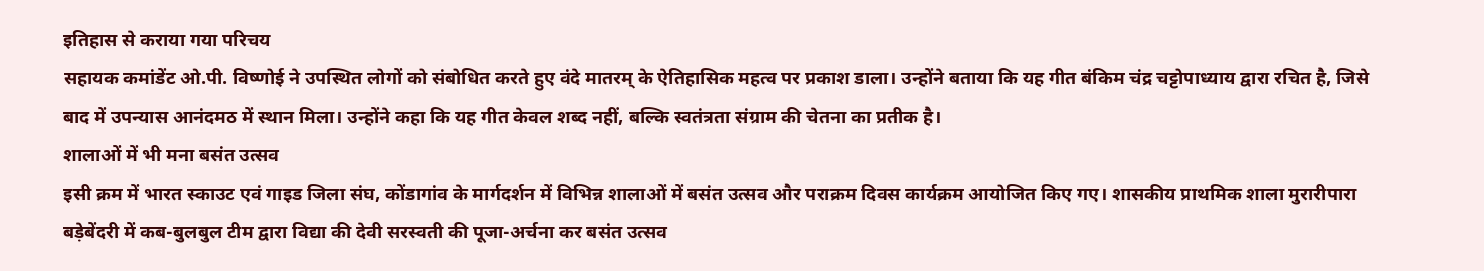इतिहास से कराया गया परिचय
सहायक कमांडेंट ओ.पी. विष्णोई ने उपस्थित लोगों को संबोधित करते हुए वंदे मातरम् के ऐतिहासिक महत्व पर प्रकाश डाला। उन्होंने बताया कि यह गीत बंकिम चंद्र चट्टोपाध्याय द्वारा रचित है, जिसे बाद में उपन्यास आनंदमठ में स्थान मिला। उन्होंने कहा कि यह गीत केवल शब्द नहीं, बल्कि स्वतंत्रता संग्राम की चेतना का प्रतीक है।
शालाओं में भी मना बसंत उत्सव
इसी क्रम में भारत स्काउट एवं गाइड जिला संघ, कोंडागांव के मार्गदर्शन में विभिन्न शालाओं में बसंत उत्सव और पराक्रम दिवस कार्यक्रम आयोजित किए गए। शासकीय प्राथमिक शाला मुरारीपारा बड़ेबेंदरी में कब-बुलबुल टीम द्वारा विद्या की देवी सरस्वती की पूजा-अर्चना कर बसंत उत्सव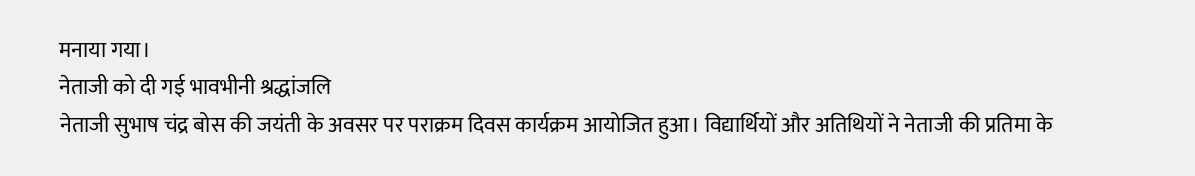मनाया गया।
नेताजी को दी गई भावभीनी श्रद्धांजलि
नेताजी सुभाष चंद्र बोस की जयंती के अवसर पर पराक्रम दिवस कार्यक्रम आयोजित हुआ। विद्यार्थियों और अतिथियों ने नेताजी की प्रतिमा के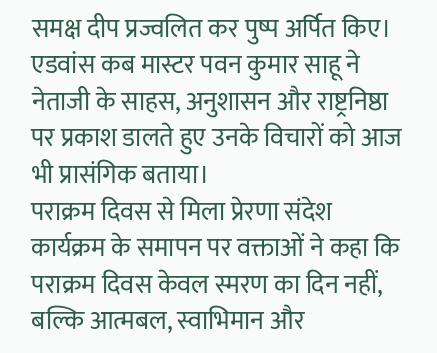समक्ष दीप प्रज्वलित कर पुष्प अर्पित किए। एडवांस कब मास्टर पवन कुमार साहू ने नेताजी के साहस, अनुशासन और राष्ट्रनिष्ठा पर प्रकाश डालते हुए उनके विचारों को आज भी प्रासंगिक बताया।
पराक्रम दिवस से मिला प्रेरणा संदेश
कार्यक्रम के समापन पर वक्ताओं ने कहा कि पराक्रम दिवस केवल स्मरण का दिन नहीं, बल्कि आत्मबल, स्वाभिमान और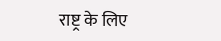राष्ट्र के लिए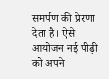समर्पण की प्रेरणा देता है। ऐसे आयोजन नई पीढ़ी को अपने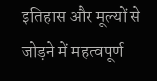इतिहास और मूल्यों से जोड़ने में महत्वपूर्ण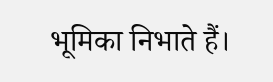भूमिका निभाते हैं।